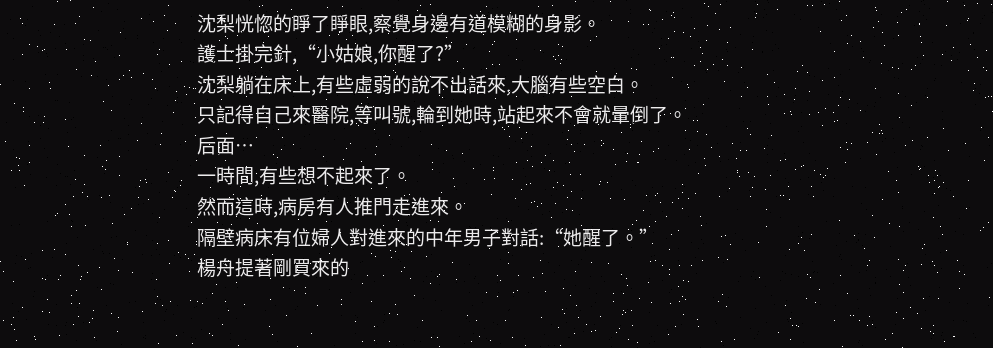沈梨恍惚的睜了睜眼,察覺身邊有道模糊的身影。
護士掛完針,“小姑娘,你醒了?”
沈梨躺在床上,有些虛弱的說不出話來,大腦有些空白。
只記得自己來醫院,等叫號,輪到她時,站起來不會就暈倒了。
后面…
一時間,有些想不起來了。
然而這時,病房有人推門走進來。
隔壁病床有位婦人對進來的中年男子對話:“她醒了。”
楊舟提著剛買來的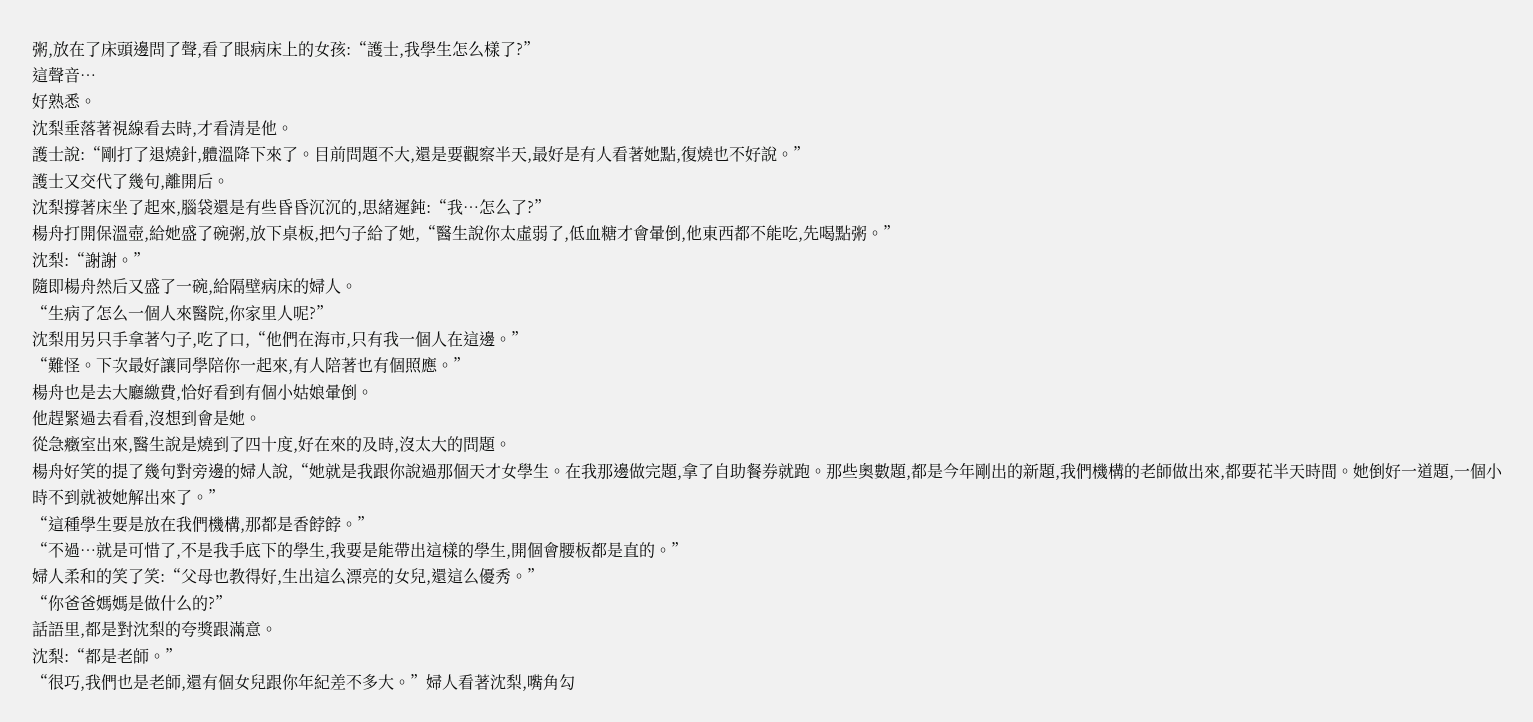粥,放在了床頭邊問了聲,看了眼病床上的女孩:“護士,我學生怎么樣了?”
這聲音…
好熟悉。
沈梨垂落著視線看去時,才看清是他。
護士說:“剛打了退燒針,體溫降下來了。目前問題不大,還是要觀察半天,最好是有人看著她點,復燒也不好說。”
護士又交代了幾句,離開后。
沈梨撐著床坐了起來,腦袋還是有些昏昏沉沉的,思緒遲鈍:“我…怎么了?”
楊舟打開保溫壺,給她盛了碗粥,放下桌板,把勺子給了她,“醫生說你太虛弱了,低血糖才會暈倒,他東西都不能吃,先喝點粥。”
沈梨:“謝謝。”
隨即楊舟然后又盛了一碗,給隔壁病床的婦人。
“生病了怎么一個人來醫院,你家里人呢?”
沈梨用另只手拿著勺子,吃了口,“他們在海市,只有我一個人在這邊。”
“難怪。下次最好讓同學陪你一起來,有人陪著也有個照應。”
楊舟也是去大廳繳費,恰好看到有個小姑娘暈倒。
他趕緊過去看看,沒想到會是她。
從急癥室出來,醫生說是燒到了四十度,好在來的及時,沒太大的問題。
楊舟好笑的提了幾句對旁邊的婦人說,“她就是我跟你說過那個天才女學生。在我那邊做完題,拿了自助餐券就跑。那些奧數題,都是今年剛出的新題,我們機構的老師做出來,都要花半天時間。她倒好一道題,一個小時不到就被她解出來了。”
“這種學生要是放在我們機構,那都是香餑餑。”
“不過…就是可惜了,不是我手底下的學生,我要是能帶出這樣的學生,開個會腰板都是直的。”
婦人柔和的笑了笑:“父母也教得好,生出這么漂亮的女兒,還這么優秀。”
“你爸爸媽媽是做什么的?”
話語里,都是對沈梨的夸獎跟滿意。
沈梨:“都是老師。”
“很巧,我們也是老師,還有個女兒跟你年紀差不多大。”婦人看著沈梨,嘴角勾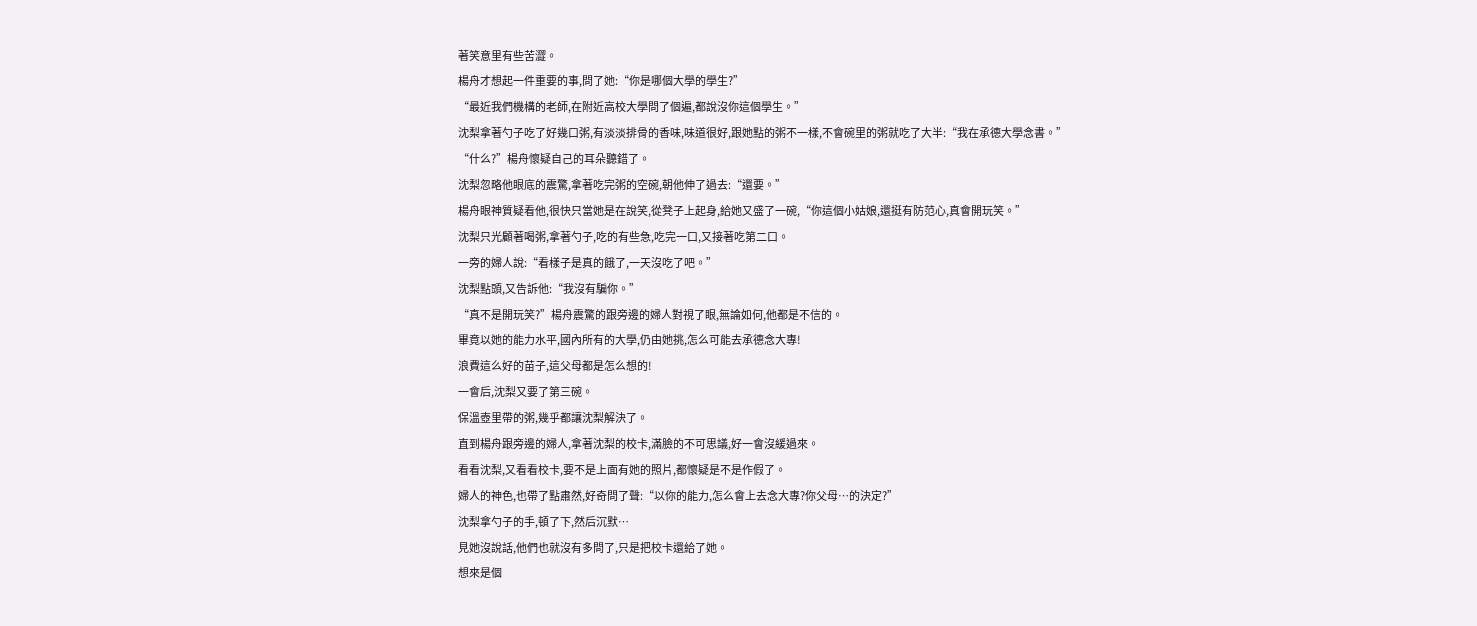著笑意里有些苦澀。
楊舟才想起一件重要的事,問了她:“你是哪個大學的學生?”
“最近我們機構的老師,在附近高校大學問了個遍,都說沒你這個學生。”
沈梨拿著勺子吃了好幾口粥,有淡淡排骨的香味,味道很好,跟她點的粥不一樣,不會碗里的粥就吃了大半:“我在承德大學念書。”
“什么?”楊舟懷疑自己的耳朵聽錯了。
沈梨忽略他眼底的震驚,拿著吃完粥的空碗,朝他伸了過去:“還要。”
楊舟眼神質疑看他,很快只當她是在說笑,從凳子上起身,給她又盛了一碗,“你這個小姑娘,還挺有防范心,真會開玩笑。”
沈梨只光顧著喝粥,拿著勺子,吃的有些急,吃完一口,又接著吃第二口。
一旁的婦人說:“看樣子是真的餓了,一天沒吃了吧。”
沈梨點頭,又告訴他:“我沒有騙你。”
“真不是開玩笑?”楊舟震驚的跟旁邊的婦人對視了眼,無論如何,他都是不信的。
畢竟以她的能力水平,國內所有的大學,仍由她挑,怎么可能去承德念大專!
浪費這么好的苗子,這父母都是怎么想的!
一會后,沈梨又要了第三碗。
保溫壺里帶的粥,幾乎都讓沈梨解決了。
直到楊舟跟旁邊的婦人,拿著沈梨的校卡,滿臉的不可思議,好一會沒緩過來。
看看沈梨,又看看校卡,要不是上面有她的照片,都懷疑是不是作假了。
婦人的神色,也帶了點肅然,好奇問了聲:“以你的能力,怎么會上去念大專?你父母…的決定?”
沈梨拿勺子的手,頓了下,然后沉默…
見她沒說話,他們也就沒有多問了,只是把校卡還給了她。
想來是個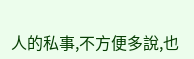人的私事,不方便多說,也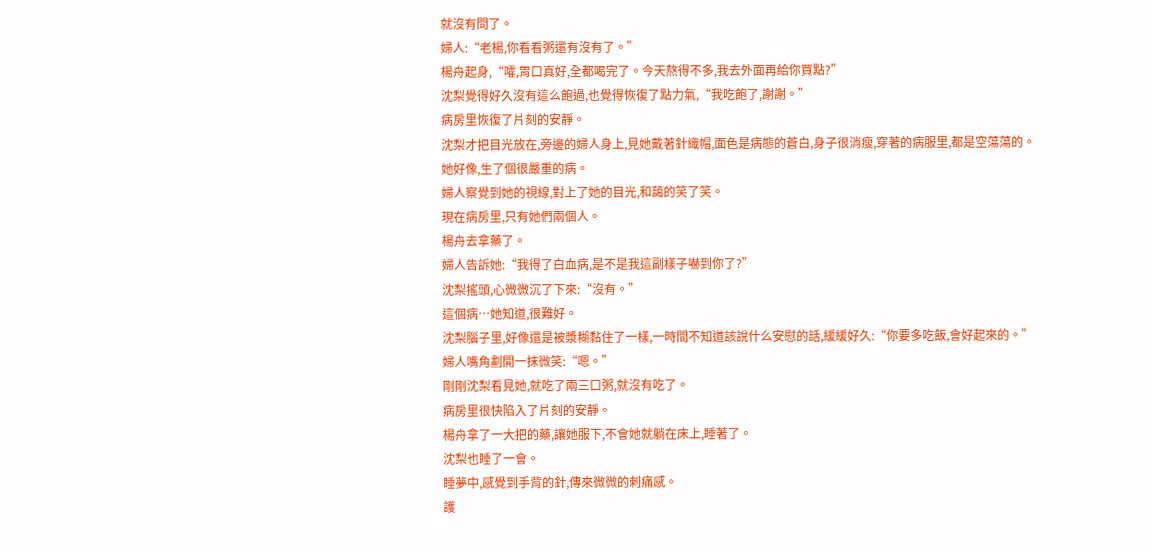就沒有問了。
婦人:“老楊,你看看粥還有沒有了。”
楊舟起身,“嚯,胃口真好,全都喝完了。今天熬得不多,我去外面再給你買點?”
沈梨覺得好久沒有這么飽過,也覺得恢復了點力氣,“我吃飽了,謝謝。”
病房里恢復了片刻的安靜。
沈梨才把目光放在,旁邊的婦人身上,見她戴著針織帽,面色是病態的蒼白,身子很消瘦,穿著的病服里,都是空蕩蕩的。
她好像,生了個很嚴重的病。
婦人察覺到她的視線,對上了她的目光,和藹的笑了笑。
現在病房里,只有她們兩個人。
楊舟去拿藥了。
婦人告訴她:“我得了白血病,是不是我這副樣子嚇到你了?”
沈梨搖頭,心微微沉了下來:“沒有。”
這個病…她知道,很難好。
沈梨腦子里,好像還是被漿糊黏住了一樣,一時間不知道該說什么安慰的話,緩緩好久:“你要多吃飯,會好起來的。”
婦人嘴角劃開一抹微笑:“嗯。”
剛剛沈梨看見她,就吃了兩三口粥,就沒有吃了。
病房里很快陷入了片刻的安靜。
楊舟拿了一大把的藥,讓她服下,不會她就躺在床上,睡著了。
沈梨也睡了一會。
睡夢中,感覺到手背的針,傳來微微的刺痛感。
護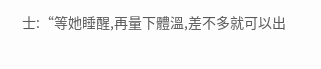士:“等她睡醒,再量下體溫,差不多就可以出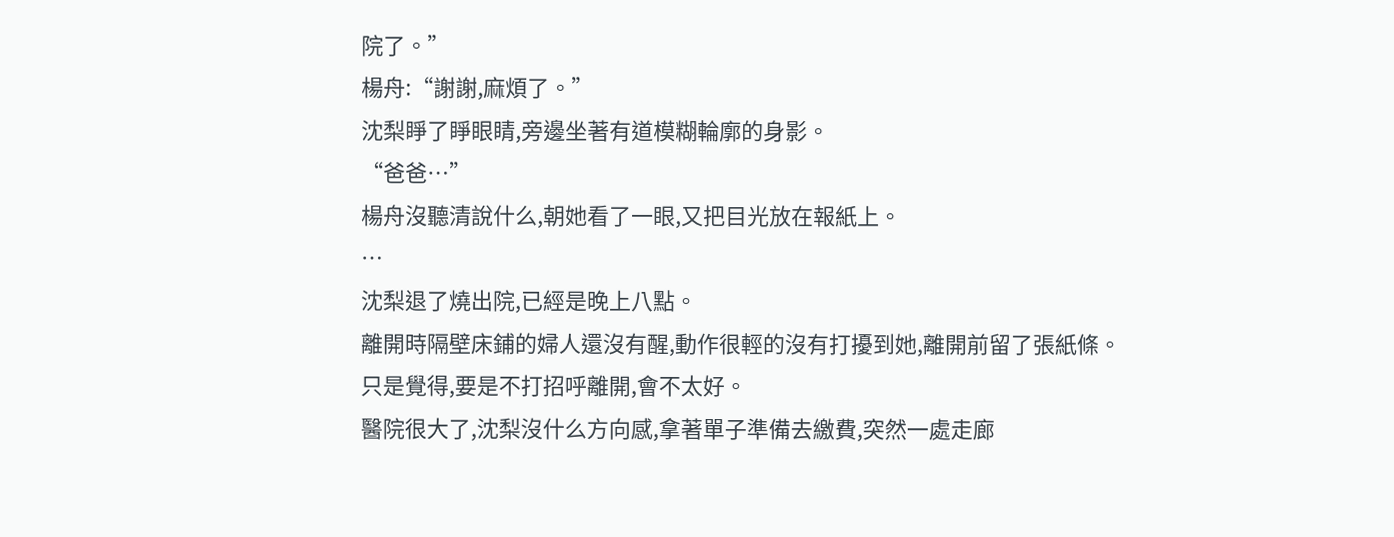院了。”
楊舟:“謝謝,麻煩了。”
沈梨睜了睜眼睛,旁邊坐著有道模糊輪廓的身影。
“爸爸…”
楊舟沒聽清說什么,朝她看了一眼,又把目光放在報紙上。
…
沈梨退了燒出院,已經是晚上八點。
離開時隔壁床鋪的婦人還沒有醒,動作很輕的沒有打擾到她,離開前留了張紙條。
只是覺得,要是不打招呼離開,會不太好。
醫院很大了,沈梨沒什么方向感,拿著單子準備去繳費,突然一處走廊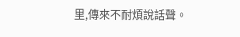里,傳來不耐煩說話聲。